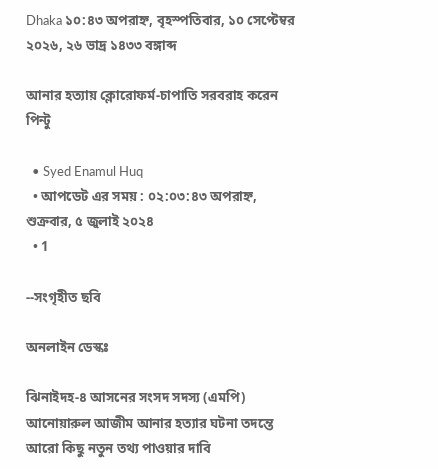Dhaka ১০:৪৩ অপরাহ্ন, বৃহস্পতিবার, ১০ সেপ্টেম্বর ২০২৬, ২৬ ভাদ্র ১৪৩৩ বঙ্গাব্দ

আনার হত্যায় ক্লোরোফর্ম-চাপাতি সরবরাহ করেন পিন্টু

  • Syed Enamul Huq
  • আপডেট এর সময় : ০২:০৩:৪৩ অপরাহ্ন, শুক্রবার, ৫ জুলাই ২০২৪
  • 1

--সংগৃহীত ছবি

অনলাইন ডেস্কঃ

ঝিনাইদহ-৪ আসনের সংসদ সদস্য (এমপি) আনোয়ারুল আজীম আনার হত্যার ঘটনা তদন্তে আরো কিছু নতুন তথ্য পাওয়ার দাবি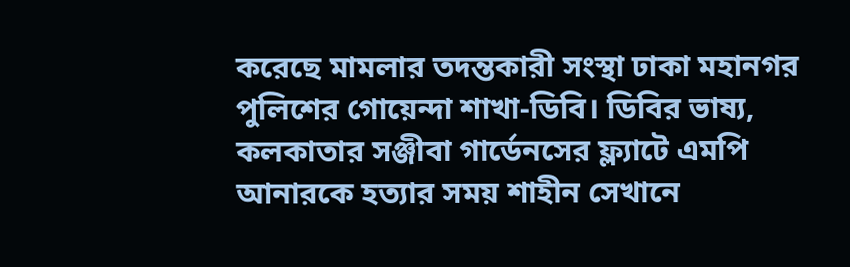করেছে মামলার তদন্তকারী সংস্থা ঢাকা মহানগর পুলিশের গোয়েন্দা শাখা-ডিবি। ডিবির ভাষ্য, কলকাতার সঞ্জীবা গার্ডেনসের ফ্ল্যাটে এমপি আনারকে হত্যার সময় শাহীন সেখানে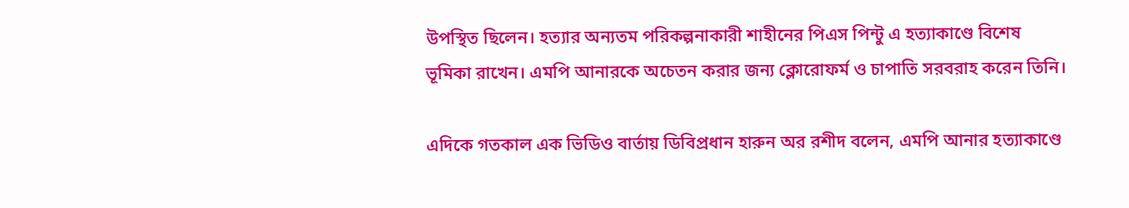উপস্থিত ছিলেন। হত্যার অন্যতম পরিকল্পনাকারী শাহীনের পিএস পিন্টু এ হত্যাকাণ্ডে বিশেষ ভূমিকা রাখেন। এমপি আনারকে অচেতন করার জন্য ক্লোরোফর্ম ও চাপাতি সরবরাহ করেন তিনি।

এদিকে গতকাল এক ভিডিও বার্তায় ডিবিপ্রধান হারুন অর রশীদ বলেন, এমপি আনার হত্যাকাণ্ডে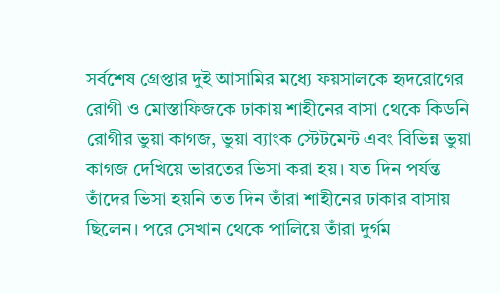সর্বশেষ গ্রেপ্তার দুই আসামির মধ্যে ফয়সালকে হৃদরোগের রোগী ও মোস্তাফিজকে ঢাকায় শাহীনের বাসা থেকে কিডনি রোগীর ভুয়া কাগজ, ভুয়া ব্যাংক স্টেটমেন্ট এবং বিভিন্ন ভুয়া কাগজ দেখিয়ে ভারতের ভিসা করা হয়। যত দিন পর্যন্ত তাঁদের ভিসা হয়নি তত দিন তাঁরা শাহীনের ঢাকার বাসায় ছিলেন। পরে সেখান থেকে পালিয়ে তাঁরা দুর্গম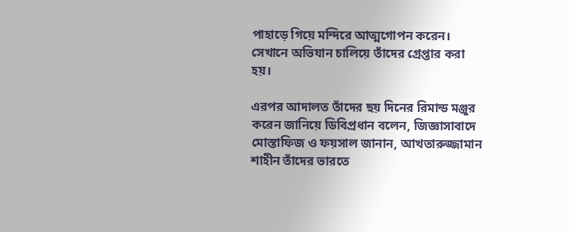পাহাড়ে গিয়ে মন্দিরে আত্মগোপন করেন। সেখানে অভিযান চালিয়ে তাঁদের গ্রেপ্তার করা হয়।

এরপর আদালত তাঁদের ছয় দিনের রিমান্ড মঞ্জুর করেন জানিয়ে ডিবিপ্রধান বলেন, জিজ্ঞাসাবাদে মোস্তাফিজ ও ফয়সাল জানান, আখতারুজ্জামান শাহীন তাঁদের ভারতে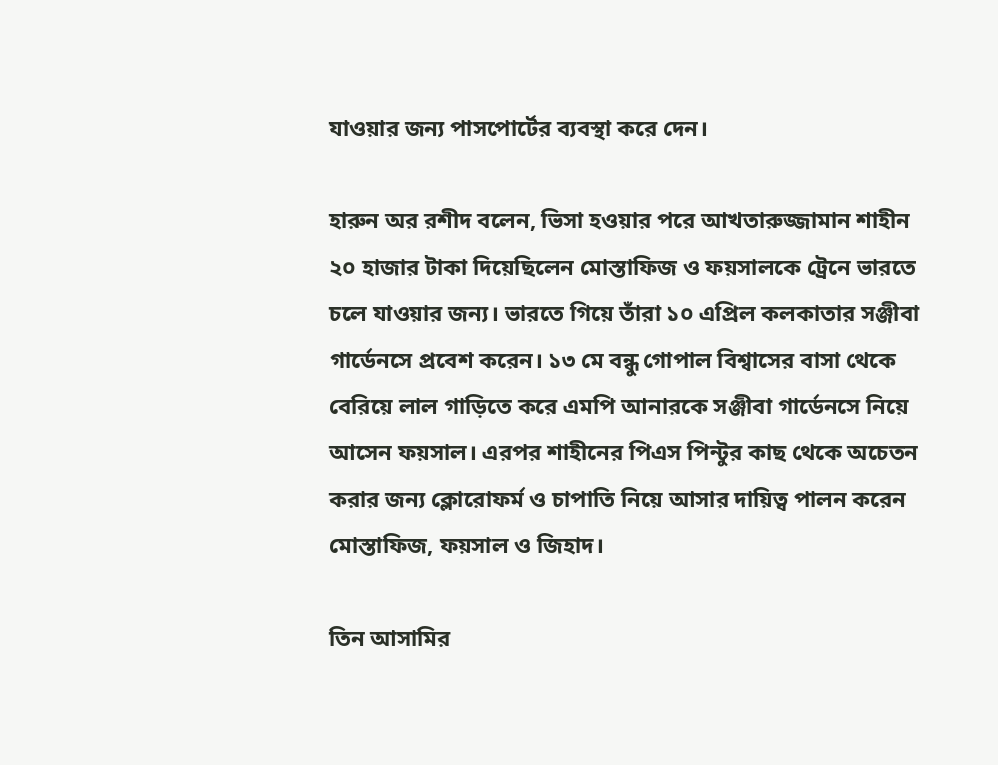যাওয়ার জন্য পাসপোর্টের ব্যবস্থা করে দেন।

হারুন অর রশীদ বলেন, ভিসা হওয়ার পরে আখতারুজ্জামান শাহীন ২০ হাজার টাকা দিয়েছিলেন মোস্তাফিজ ও ফয়সালকে ট্রেনে ভারতে চলে যাওয়ার জন্য। ভারতে গিয়ে তাঁরা ১০ এপ্রিল কলকাতার সঞ্জীবা গার্ডেনসে প্রবেশ করেন। ১৩ মে বন্ধু গোপাল বিশ্বাসের বাসা থেকে বেরিয়ে লাল গাড়িতে করে এমপি আনারকে সঞ্জীবা গার্ডেনসে নিয়ে আসেন ফয়সাল। এরপর শাহীনের পিএস পিন্টুর কাছ থেকে অচেতন করার জন্য ক্লোরোফর্ম ও চাপাতি নিয়ে আসার দায়িত্ব পালন করেন মোস্তাফিজ, ফয়সাল ও জিহাদ।

তিন আসামির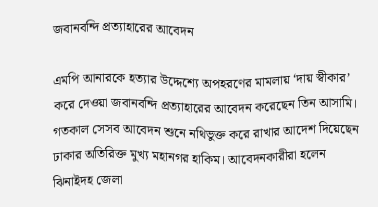জবানবন্দি প্রত্যাহারের আবেদন

এমপি আনারকে হত্যার উদ্দেশ্যে অপহরণের মামলায় ‘দায় স্বীকার’ করে দেওয়া জবানবন্দি প্রত্যাহারের আবেদন করেছেন তিন আসামি। গতকাল সেসব আবেদন শুনে নথিভুক্ত করে রাখার আদেশ দিয়েছেন ঢাকার অতিরিক্ত মুখ্য মহানগর হাকিম। আবেদনকারীরা হলেন ঝিনাইদহ জেলা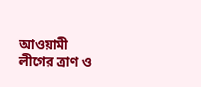আওয়ামী লীগের ত্রাণ ও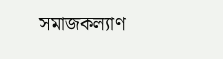সমাজকল্যাণ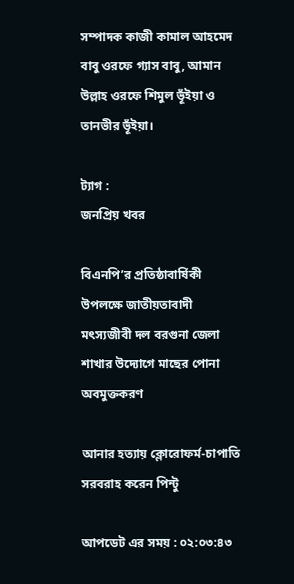সম্পাদক কাজী কামাল আহমেদ বাবু ওরফে গ্যাস বাবু, আমান উল্লাহ ওরফে শিমুল ভূঁইয়া ও তানভীর ভূঁইয়া।

ট্যাগ :
জনপ্রিয় খবর

বিএনপি’র প্রতিষ্ঠাবার্ষিকী উপলক্ষে জাতীয়তাবাদী মৎস্যজীবী দল বরগুনা জেলা শাখার উদ্যোগে মাছের পোনা অবমুক্তকরণ

আনার হত্যায় ক্লোরোফর্ম-চাপাতি সরবরাহ করেন পিন্টু

আপডেট এর সময় : ০২:০৩:৪৩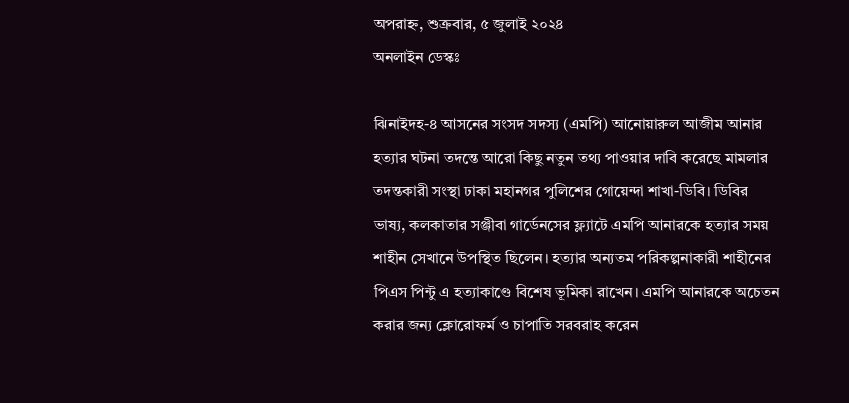অপরাহ্ন, শুক্রবার, ৫ জুলাই ২০২৪
অনলাইন ডেস্কঃ

ঝিনাইদহ-৪ আসনের সংসদ সদস্য (এমপি) আনোয়ারুল আজীম আনার হত্যার ঘটনা তদন্তে আরো কিছু নতুন তথ্য পাওয়ার দাবি করেছে মামলার তদন্তকারী সংস্থা ঢাকা মহানগর পুলিশের গোয়েন্দা শাখা-ডিবি। ডিবির ভাষ্য, কলকাতার সঞ্জীবা গার্ডেনসের ফ্ল্যাটে এমপি আনারকে হত্যার সময় শাহীন সেখানে উপস্থিত ছিলেন। হত্যার অন্যতম পরিকল্পনাকারী শাহীনের পিএস পিন্টু এ হত্যাকাণ্ডে বিশেষ ভূমিকা রাখেন। এমপি আনারকে অচেতন করার জন্য ক্লোরোফর্ম ও চাপাতি সরবরাহ করেন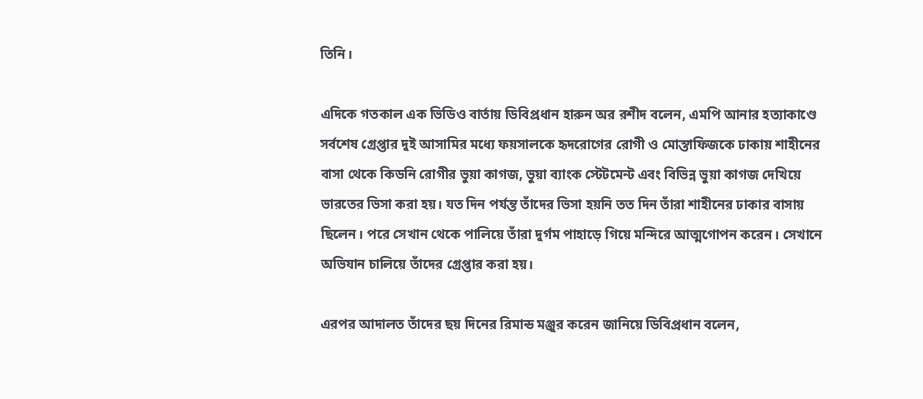তিনি।

এদিকে গতকাল এক ভিডিও বার্তায় ডিবিপ্রধান হারুন অর রশীদ বলেন, এমপি আনার হত্যাকাণ্ডে সর্বশেষ গ্রেপ্তার দুই আসামির মধ্যে ফয়সালকে হৃদরোগের রোগী ও মোস্তাফিজকে ঢাকায় শাহীনের বাসা থেকে কিডনি রোগীর ভুয়া কাগজ, ভুয়া ব্যাংক স্টেটমেন্ট এবং বিভিন্ন ভুয়া কাগজ দেখিয়ে ভারতের ভিসা করা হয়। যত দিন পর্যন্ত তাঁদের ভিসা হয়নি তত দিন তাঁরা শাহীনের ঢাকার বাসায় ছিলেন। পরে সেখান থেকে পালিয়ে তাঁরা দুর্গম পাহাড়ে গিয়ে মন্দিরে আত্মগোপন করেন। সেখানে অভিযান চালিয়ে তাঁদের গ্রেপ্তার করা হয়।

এরপর আদালত তাঁদের ছয় দিনের রিমান্ড মঞ্জুর করেন জানিয়ে ডিবিপ্রধান বলেন,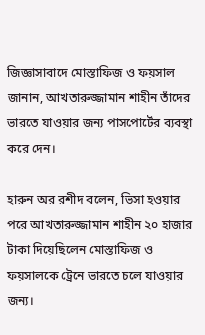জিজ্ঞাসাবাদে মোস্তাফিজ ও ফয়সাল জানান, আখতারুজ্জামান শাহীন তাঁদের ভারতে যাওয়ার জন্য পাসপোর্টের ব্যবস্থা করে দেন।

হারুন অর রশীদ বলেন, ভিসা হওয়ার পরে আখতারুজ্জামান শাহীন ২০ হাজার টাকা দিয়েছিলেন মোস্তাফিজ ও ফয়সালকে ট্রেনে ভারতে চলে যাওয়ার জন্য।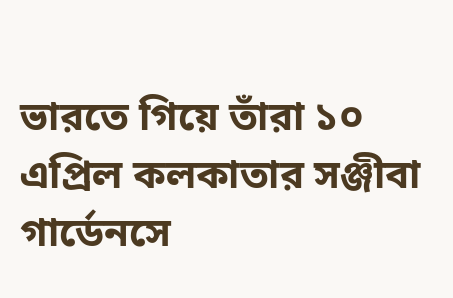ভারতে গিয়ে তাঁরা ১০ এপ্রিল কলকাতার সঞ্জীবা গার্ডেনসে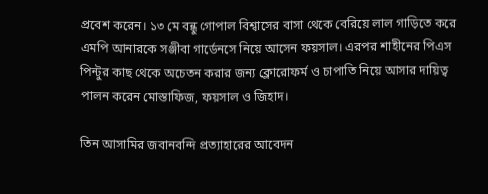প্রবেশ করেন। ১৩ মে বন্ধু গোপাল বিশ্বাসের বাসা থেকে বেরিয়ে লাল গাড়িতে করে এমপি আনারকে সঞ্জীবা গার্ডেনসে নিয়ে আসেন ফয়সাল। এরপর শাহীনের পিএস পিন্টুর কাছ থেকে অচেতন করার জন্য ক্লোরোফর্ম ও চাপাতি নিয়ে আসার দায়িত্ব পালন করেন মোস্তাফিজ, ফয়সাল ও জিহাদ।

তিন আসামির জবানবন্দি প্রত্যাহারের আবেদন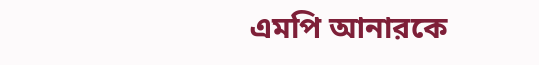এমপি আনারকে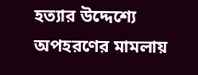হত্যার উদ্দেশ্যে অপহরণের মামলায়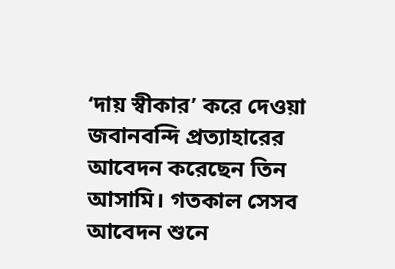‘দায় স্বীকার’ করে দেওয়া জবানবন্দি প্রত্যাহারের আবেদন করেছেন তিন আসামি। গতকাল সেসব আবেদন শুনে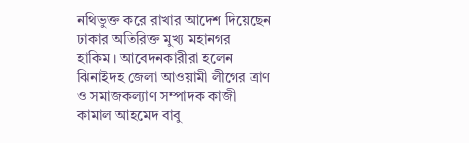নথিভুক্ত করে রাখার আদেশ দিয়েছেন ঢাকার অতিরিক্ত মুখ্য মহানগর হাকিম। আবেদনকারীরা হলেন ঝিনাইদহ জেলা আওয়ামী লীগের ত্রাণ ও সমাজকল্যাণ সম্পাদক কাজী কামাল আহমেদ বাবু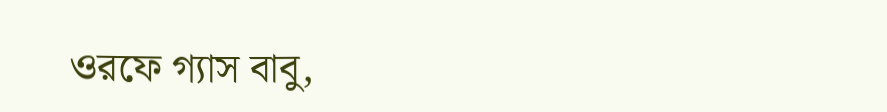ওরফে গ্যাস বাবু,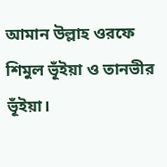আমান উল্লাহ ওরফে শিমুল ভূঁইয়া ও তানভীর ভূঁইয়া।